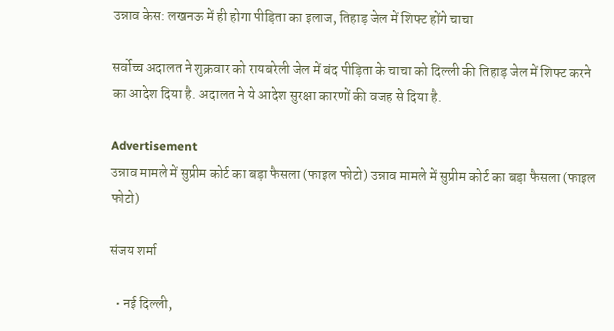उन्नाव केस: लखनऊ में ही होगा पीड़िता का इलाज, तिहाड़ जेल में शिफ्ट होंगे चाचा

सर्वोच्च अदालत ने शुक्रवार को रायबरेली जेल में बंद पीड़िता के चाचा को दिल्ली की तिहाड़ जेल में शिफ्ट करने का आदेश दिया है. अदालत ने ये आदेश सुरक्षा कारणों की वजह से दिया है.

Advertisement
उन्नाव मामले में सुप्रीम कोर्ट का बड़ा फैसला (फाइल फोटो) उन्नाव मामले में सुप्रीम कोर्ट का बड़ा फैसला (फाइल फोटो)

संजय शर्मा

  • नई दिल्ली,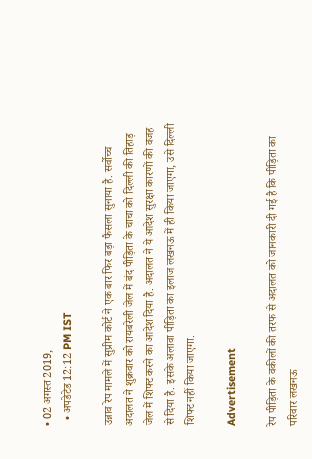• 02 अगस्त 2019,
  • अपडेटेड 12:12 PM IST

उन्नाव रेप मामले में सुप्रीम कोर्ट ने एक बार फिर बड़ा फैसला सुनाया है. सर्वोच्च अदालत ने शुक्रवार को रायबरेली जेल में बंद पीड़िता के चाचा को दिल्ली की तिहाड़ जेल में शिफ्ट करने का आदेश दिया है. अदालत ने ये आदेश सुरक्षा कारणों की वजह से दिया है. इसके अलावा पीड़िता का इलाज लखनऊ में ही किया जाएगा, उसे दिल्ली शिफ्ट नहीं किया जाएगा.

Advertisement

रेप पीड़िता के वकीलों की तरफ से अदालत को जानकारी दी गई है कि पीड़िता का परिवार लखनऊ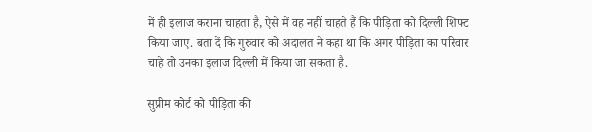में ही इलाज कराना चाहता है, ऐसे में वह नहीं चाहते हैं कि पीड़िता को दिल्ली शिफ्ट किया जाए. बता दें कि गुरुवार को अदालत ने कहा था कि अगर पीड़िता का परिवार चाहे तो उनका इलाज दिल्ली में किया जा सकता है.

सुप्रीम कोर्ट को पीड़िता की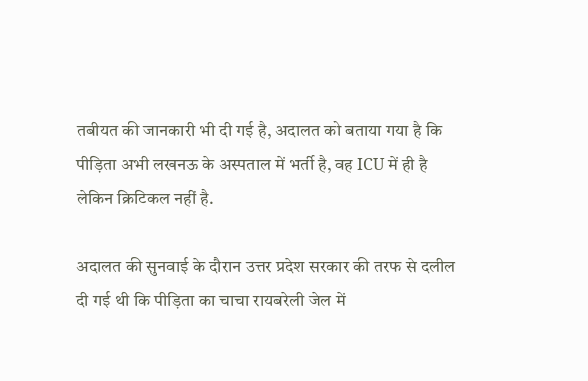तबीयत की जानकारी भी दी गई है, अदालत को बताया गया है कि पीड़िता अभी लखनऊ के अस्पताल में भर्ती है, वह ICU में ही है लेकिन क्रिटिकल नहीं है.

अदालत की सुनवाई के दौरान उत्तर प्रदेश सरकार की तरफ से दलील दी गई थी कि पीड़िता का चाचा रायबरेली जेल में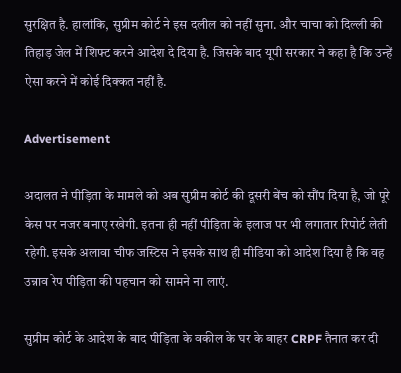सुरक्षित है. हालांकि, सुप्रीम कोर्ट ने इस दलील को नहीं सुना. और चाचा को दिल्ली की तिहाड़ जेल में शिफ्ट करने आदेश दे दिया है. जिसके बाद यूपी सरकार ने कहा है कि उन्हें ऐसा करने में कोई दिक्कत नहीं है.

Advertisement

अदालत ने पीड़िता के मामले को अब सुप्रीम कोर्ट की दूसरी बेंच को सौंप दिया है, जो पूरे केस पर नजर बनाए रखेगी. इतना ही नहीं पीड़िता के इलाज पर भी लगातार रिपोर्ट लेती रहेगी. इसके अलावा चीफ जस्टिस ने इसके साथ ही मीडिया को आदेश दिया है कि वह उन्नाव रेप पीड़िता की पहचान को सामने ना लाएं.

सुप्रीम कोर्ट के आदेश के बाद पीड़िता के वकील के घर के बाहर CRPF तैनात कर दी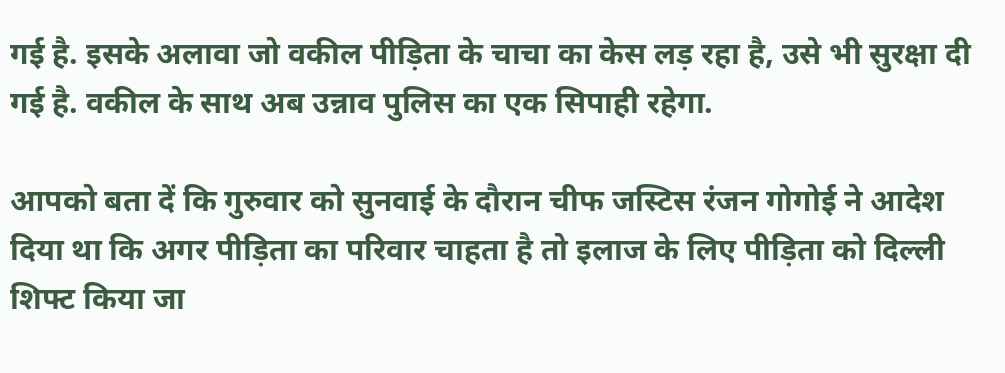गई है. इसके अलावा जो वकील पीड़िता के चाचा का केस लड़ रहा है, उसे भी सुरक्षा दी गई है. वकील के साथ अब उन्नाव पुलिस का एक सिपाही रहेगा.

आपको बता दें कि गुरुवार को सुनवाई के दौरान चीफ जस्टिस रंजन गोगोई ने आदेश दिया था कि अगर पीड़िता का परिवार चाहता है तो इलाज के लिए पीड़िता को दिल्ली शिफ्ट किया जा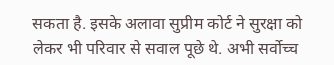सकता है. इसके अलावा सुप्रीम कोर्ट ने सुरक्षा को लेकर भी परिवार से सवाल पूछे थे. अभी सर्वोच्च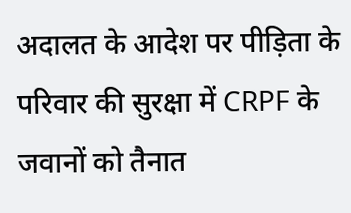अदालत के आदेश पर पीड़िता के परिवार की सुरक्षा में CRPF के जवानों को तैनात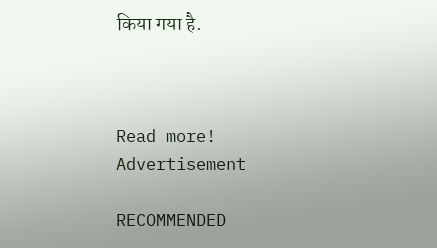किया गया है.



Read more!
Advertisement

RECOMMENDED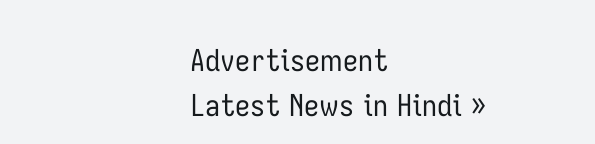Advertisement
Latest News in Hindi »